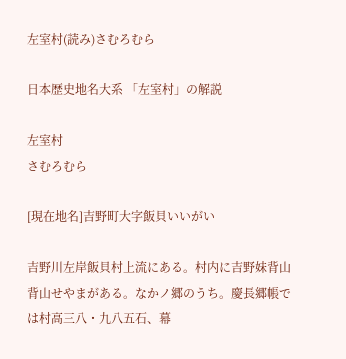左室村(読み)さむろむら

日本歴史地名大系 「左室村」の解説

左室村
さむろむら

[現在地名]吉野町大字飯貝いいがい

吉野川左岸飯貝村上流にある。村内に吉野妹背山背山せやまがある。なかノ郷のうち。慶長郷帳では村高三八・九八五石、幕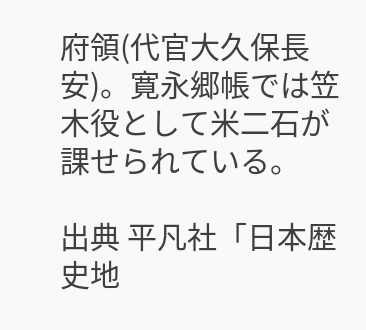府領(代官大久保長安)。寛永郷帳では笠木役として米二石が課せられている。

出典 平凡社「日本歴史地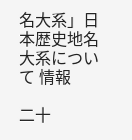名大系」日本歴史地名大系について 情報

二十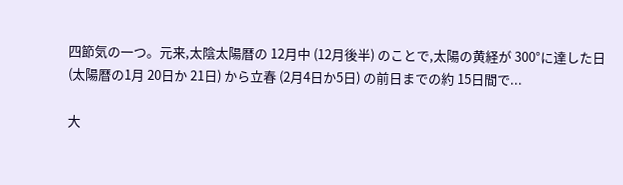四節気の一つ。元来,太陰太陽暦の 12月中 (12月後半) のことで,太陽の黄経が 300°に達した日 (太陽暦の1月 20日か 21日) から立春 (2月4日か5日) の前日までの約 15日間で...

大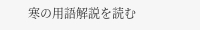寒の用語解説を読む